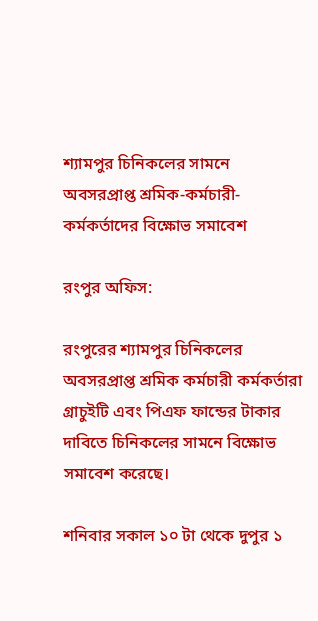শ্যামপুর চিনিকলের সামনে অবসরপ্রাপ্ত শ্রমিক-কর্মচারী-কর্মকর্তাদের বিক্ষোভ সমাবেশ

রংপুর অফিস:

রংপুরের শ্যামপুর চিনিকলের অবসরপ্রাপ্ত শ্রমিক কর্মচারী কর্মকর্তারা গ্রাচুইটি এবং পিএফ ফান্ডের টাকার দাবিতে চিনিকলের সামনে বিক্ষোভ সমাবেশ করেছে।

শনিবার সকাল ১০ টা থেকে দুপুর ১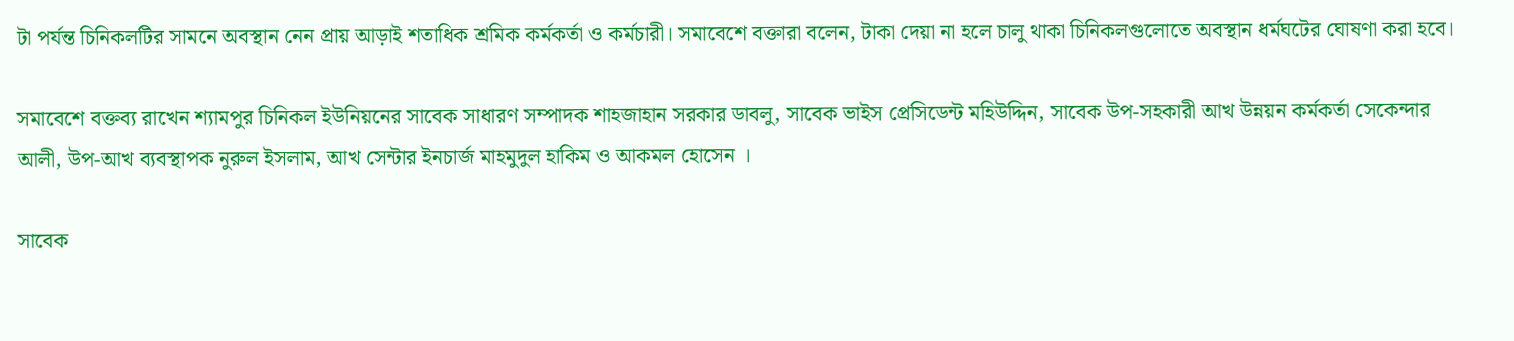টা পর্যন্ত চিনিকলটির সামনে অবস্থান নেন প্রায় আড়াই শতাধিক শ্রমিক কর্মকর্তা ও কর্মচারী। সমাবেশে বক্তারা বলেন, টাকা দেয়া না হলে চালু থাকা চিনিকলগুলোতে অবস্থান ধর্মঘটের ঘোষণা করা হবে।

সমাবেশে বক্তব্য রাখেন শ্যামপুর চিনিকল ইউনিয়নের সাবেক সাধারণ সম্পাদক শাহজাহান সরকার ডাবলু, সাবেক ভাইস প্রেসিডেন্ট মহিউদ্দিন, সাবেক উপ-সহকারী আখ উন্নয়ন কর্মকর্তা সেকেন্দার আলী, উপ-আখ ব্যবস্থাপক নুরুল ইসলাম, আখ সেন্টার ইনচার্জ মাহমুদুল হাকিম ও আকমল হোসেন ।

সাবেক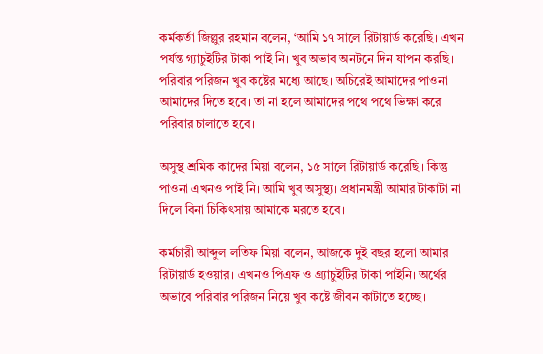কর্মকর্তা জিল্লুর রহমান বলেন, ‘আমি ১৭ সালে রিটায়ার্ড করেছি। এখন পর্যন্ত গ্যাচুইটির টাকা পাই নি। খুব অভাব অনটনে দিন যাপন করছি। পরিবার পরিজন খুব কষ্টের মধ্যে আছে। অচিরেই আমাদের পাওনা আমাদের দিতে হবে। তা না হলে আমাদের পথে পথে ভিক্ষা করে পরিবার চালাতে হবে।

অসুস্থ শ্রমিক কাদের মিয়া বলেন, ১৫ সালে রিটায়ার্ড করেছি। কিন্তু পাওনা এখনও পাই নি। আমি খুব অসুস্থ্য। প্রধানমন্ত্রী আমার টাকাটা না দিলে বিনা চিকিৎসায় আমাকে মরতে হবে।

কর্মচারী আব্দুল লতিফ মিয়া বলেন, আজকে দুই বছর হলো আমার রিটায়ার্ড হওয়ার। এখনও পিএফ ও গ্র্যাচুইটির টাকা পাইনি। অর্থের অভাবে পরিবার পরিজন নিয়ে খুব কষ্টে জীবন কাটাতে হচ্ছে।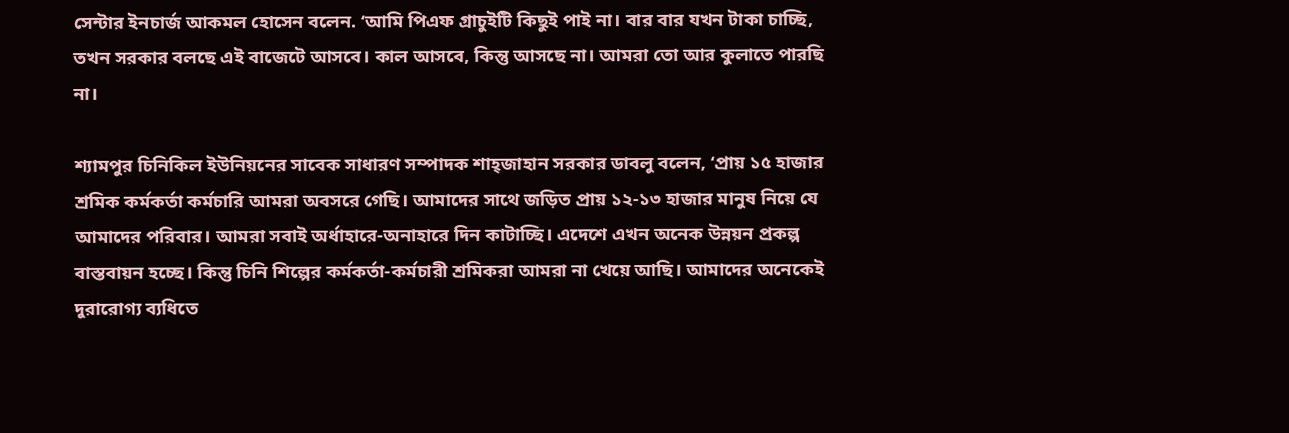সেন্টার ইনচার্জ আকমল হোসেন বলেন. ‘আমি পিএফ গ্রাচুইটি কিছুই পাই না। বার বার যখন টাকা চাচ্ছি, তখন সরকার বলছে এই বাজেটে আসবে। কাল আসবে, কিন্তু আসছে না। আমরা তো আর কুলাতে পারছি না।

শ্যামপুর চিনিকিল ইউনিয়নের সাবেক সাধারণ সম্পাদক শাহ্জাহান সরকার ডাবলু বলেন, ‘প্রায় ১৫ হাজার শ্রমিক কর্মকর্তা কর্মচারি আমরা অবসরে গেছি। আমাদের সাথে জড়িত প্রায় ১২-১৩ হাজার মানুষ নিয়ে যে আমাদের পরিবার। আমরা সবাই অর্ধাহারে-অনাহারে দিন কাটাচ্ছি। এদেশে এখন অনেক উন্নয়ন প্রকল্প বাস্তবায়ন হচ্ছে। কিন্তু চিনি শিল্পের কর্মকর্তা-কর্মচারী শ্রমিকরা আমরা না খেয়ে আছি। আমাদের অনেকেই দুরারোগ্য ব্যধিতে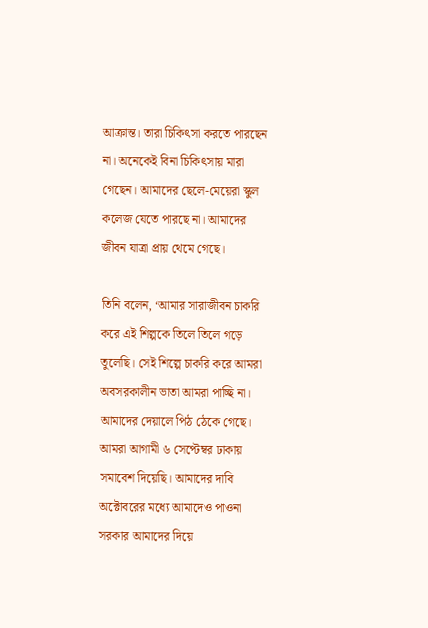আক্রান্ত। তারা চিকিৎসা করতে পারছেন না। অনেকেই বিনা চিকিৎসায় মারা গেছেন। আমাদের ছেলে-মেয়েরা স্কুল কলেজ যেতে পারছে না। আমাদের জীবন যাত্রা প্রায় থেমে গেছে।

তিনি বলেন, ‘আমার সারাজীবন চাকরি করে এই শিল্পকে তিলে তিলে গড়ে তুলেছি। সেই শিল্পে চাকরি করে আমরা অবসরকালীন ভাতা আমরা পাচ্ছি না। আমাদের দেয়ালে পিঠ ঠেকে গেছে। আমরা আগামী ৬ সেপ্টেম্বর ঢাকায় সমাবেশ দিয়েছি। আমাদের দাবি অক্টোবরের মধ্যে আমাদেও পাওনা সরকার আমাদের দিয়ে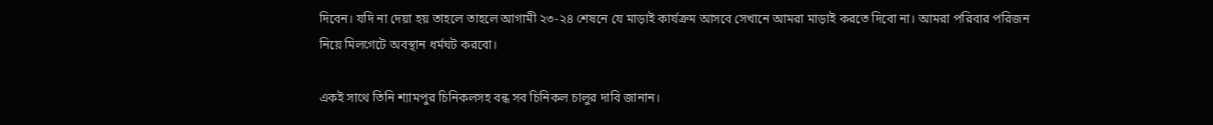দিবেন। যদি না দেয়া হয় তাহলে তাহলে আগামী ২৩-২৪ শেষনে যে মাড়াই কার্যক্রম আসবে সেখানে আমরা মাড়াই করতে দিবো না। আমরা পরিবার পরিজন নিয়ে মিলগেটে অবস্থান ধর্মঘট করবো।

একই সাথে তিনি শ্যামপুর চিনিকলসহ বন্ধ সব চিনিকল চালুর দাবি জানান।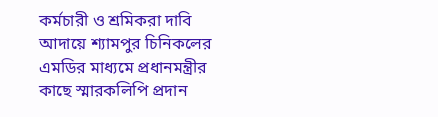কর্মচারী ও শ্রমিকরা দাবি আদায়ে শ্যামপুর চিনিকলের এমডির মাধ্যমে প্রধানমন্ত্রীর কাছে স্মারকলিপি প্রদান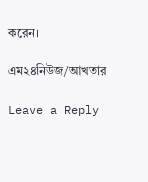করেন।

এম২৪নিউজ/আখতার

Leave a Reply